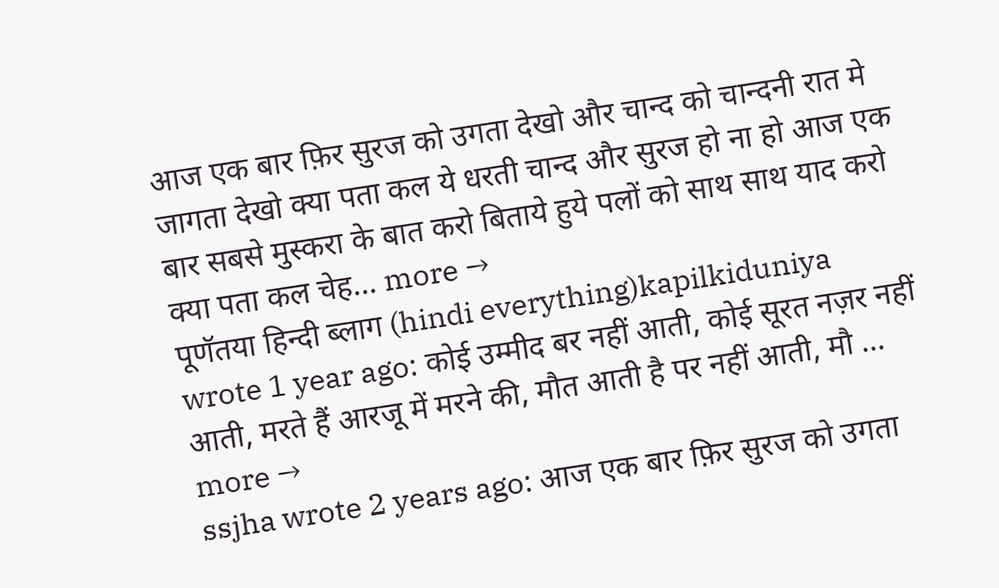आज एक बार फ़िर सुरज को उगता देखो और चान्द को चान्दनी रात मे जागता देखो क्या पता कल ये धरती चान्द और सुरज हो ना हो आज एक बार सबसे मुस्करा के बात करो बिताये हुये पलों को साथ साथ याद करो क्या पता कल चेह… more →
पूणॅतया हिन्दी ब्लाग (hindi everything)kapilkiduniya wrote 1 year ago: कोई उम्मीद बर नहीं आती, कोई सूरत नज़र नहीं आती, मरते हैं आरजू में मरने की, मौत आती है पर नहीं आती, मौ … more →
ssjha wrote 2 years ago: आज एक बार फ़िर सुरज को उगता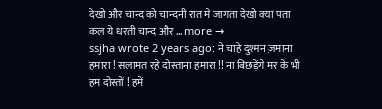देखो और चान्द को चान्दनी रात मे जागता देखो क्या पता कल ये धरती चान्द और … more →
ssjha wrote 2 years ago: ने चाहे दुश्मन ज़माना हमारा ! सलामत रहे दोस्ताना हमारा !! ना बिछड़ेंगे मर के भी हम दोस्तों ! हमें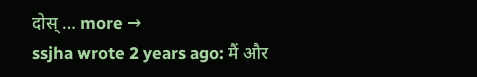दोस् … more →
ssjha wrote 2 years ago: मैं और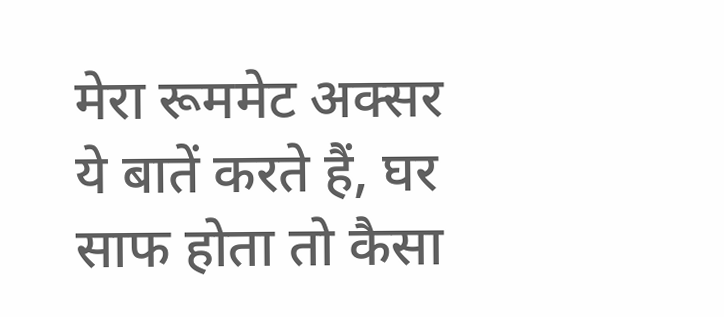मेरा रूममेट अक्सर ये बातें करते हैं, घर साफ होता तो कैसा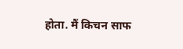होता. मैं किचन साफ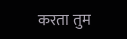करता तुम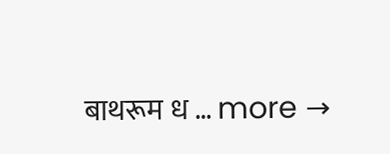बाथरूम ध … more →